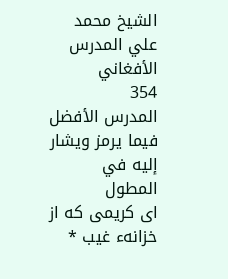الشيخ محمد علي المدرس الأفغاني
354
المدرس الأفضل فيما يرمز ويشار إليه في المطول
اى كريمى كه از خزانهء غيب *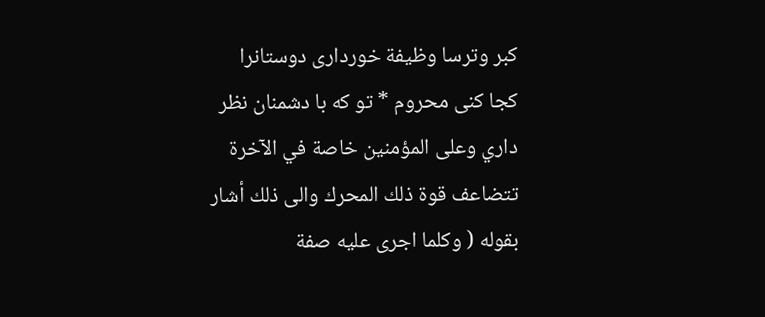كبر وترسا وظيفة خوردارى دوستانرا كجا كنى محروم * تو كه با دشمنان نظر داري وعلى المؤمنين خاصة في الآخرة تتضاعف قوة ذلك المحرك والى ذلك أشار بقوله ( وكلما اجرى عليه صفة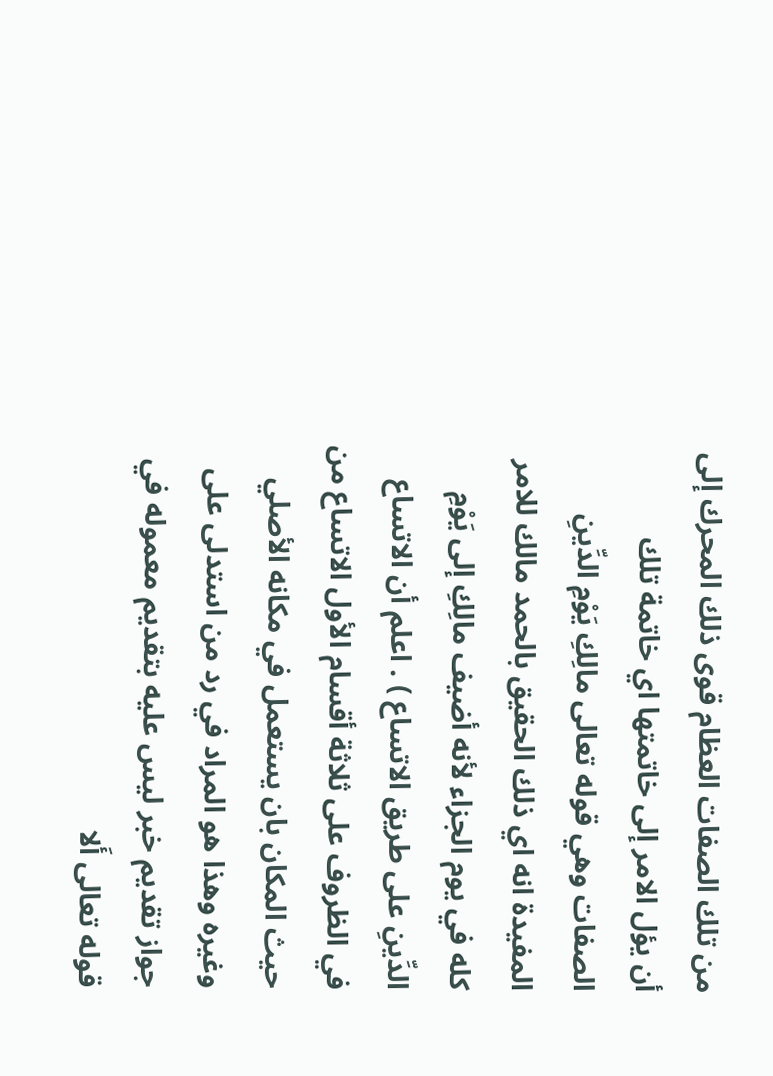من تلك الصفات العظام قوى ذلك المحرك إلى أن يؤل الامر إلى خاتمتها اي خاتمة تلك الصفات وهي قوله تعالى مالِكِ يَوْمِ الدِّينِ المفيدة انه اي ذلك الحقيق بالحمد مالك للامر كله في يوم الجزاء لأنه أضيف مالِكِ إلى يَوْمِ الدِّينِ على طريق الاتساع ) . اعلم أن الاتساع في الظروف على ثلاثة أقسام الأول الاتساع من حيث المكان بان يستعمل في مكانه الأصلي وغيره وهذا هو المراد في رد من استدلى على جواز تقديم خبر ليس عليه بتقديم معموله في قوله تعالى أَلا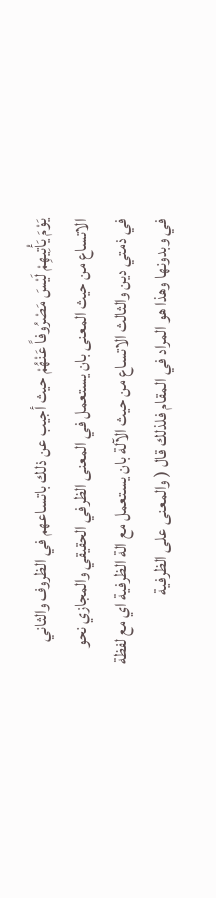يَوْمَ يَأْتِيهِمْ لَيْسَ مَصْرُوفاً عَنْهُمْ حيث أجيب عن ذلك باتساعهم في الظروف والثاني الاتساع من حيث المعنى بان يستعمل في المعنى الظرفي الحقيقي والمجازي نحو في ذمتي دين والثالث الاتساع من حيث الآلة بان يستعمل مع الة الظرفية اي مع لفظة في وبدونها وهذا هو المراد في المقام فلذلك قال ( والمعنى على الظرفية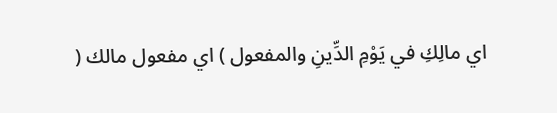اي مالِكِ في يَوْمِ الدِّينِ والمفعول ) اي مفعول مالك (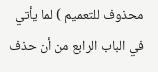محذوف للتعميم ) لما يأتي في الباب الرابع من أن حذف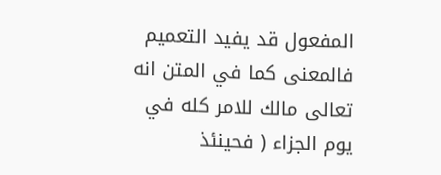المفعول قد يفيد التعميم فالمعنى كما في المتن انه تعالى مالك للامر كله في يوم الجزاء ( فحينئذ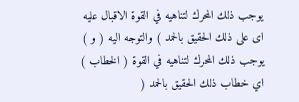يوجب ذلك المحرك لتناهيه في القوة الاقبال عليه اى على ذلك الحقيق بالحمد ) والتوجه اليه ( و ) يوجب ذلك المحرك لتناهيه في القوة ( الخطاب ) اي خطاب ذلك الحقيق بالحمد (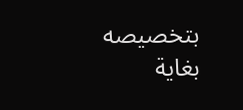بتخصيصه بغاية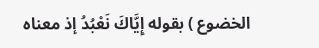الخضوع ) بقوله إِيَّاكَ نَعْبُدُ إذ معناه